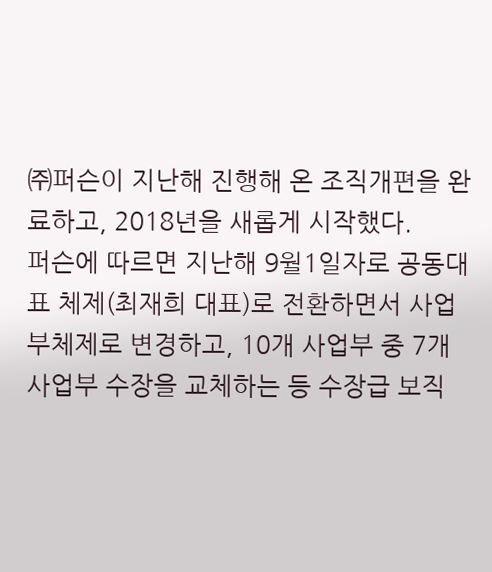㈜퍼슨이 지난해 진행해 온 조직개편을 완료하고, 2018년을 새롭게 시작했다.
퍼슨에 따르면 지난해 9월1일자로 공동대표 체제(최재희 대표)로 전환하면서 사업부체제로 변경하고, 10개 사업부 중 7개 사업부 수장을 교체하는 등 수장급 보직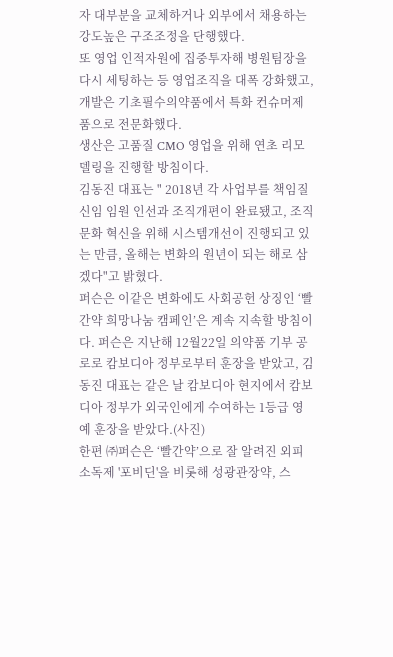자 대부분을 교체하거나 외부에서 채용하는 강도높은 구조조정을 단행했다.
또 영업 인적자원에 집중투자해 병원팀장을 다시 세팅하는 등 영업조직을 대폭 강화했고, 개발은 기초필수의약품에서 특화 컨슈머제품으로 전문화했다.
생산은 고품질 CMO 영업을 위해 연초 리모델링을 진행할 방침이다.
김동진 대표는 " 2018년 각 사업부를 책임질 신임 임원 인선과 조직개편이 완료됐고, 조직문화 혁신을 위해 시스템개선이 진행되고 있는 만큼, 올해는 변화의 원년이 되는 해로 삼겠다"고 밝혔다.
퍼슨은 이같은 변화에도 사회공헌 상징인 ‘빨간약 희망나눔 캠페인’은 계속 지속할 방침이다. 퍼슨은 지난해 12월22일 의약품 기부 공로로 캄보디아 정부로부터 훈장을 받았고, 김동진 대표는 같은 날 캄보디아 현지에서 캄보디아 정부가 외국인에게 수여하는 1등급 영예 훈장을 받았다.(사진)
한편 ㈜퍼슨은 ‘빨간약’으로 잘 알려진 외피소독제 '포비딘'을 비롯해 성광관장약, 스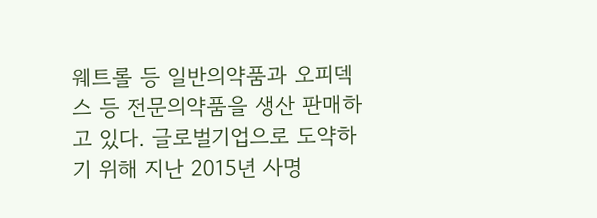웨트롤 등 일반의약품과 오피덱스 등 전문의약품을 생산 판매하고 있다. 글로벌기업으로 도약하기 위해 지난 2015년 사명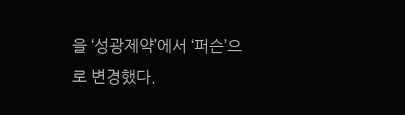을 ‘성광제약’에서 ‘퍼슨’으로 변경했다.